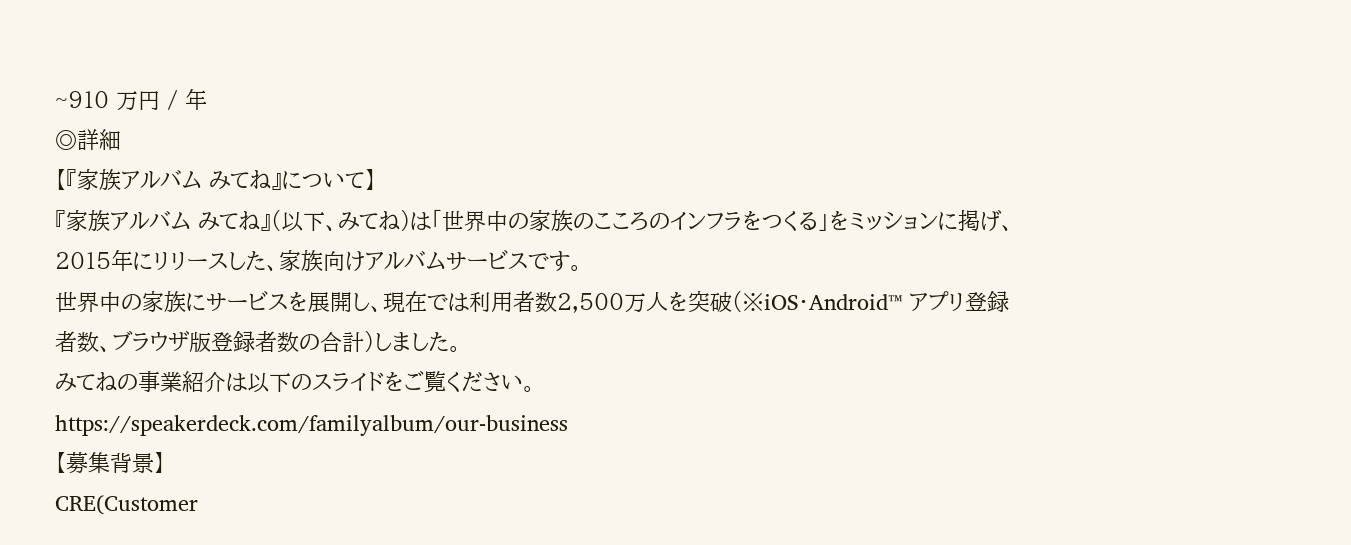~910 万円 / 年
◎詳細
【『家族アルバム みてね』について】
『家族アルバム みてね』(以下、みてね)は「世界中の家族のこころのインフラをつくる」をミッションに掲げ、2015年にリリースした、家族向けアルバムサービスです。
世界中の家族にサービスを展開し、現在では利用者数2,500万人を突破(※iOS・Android™ アプリ登録者数、ブラウザ版登録者数の合計)しました。
みてねの事業紹介は以下のスライドをご覧ください。
https://speakerdeck.com/familyalbum/our-business
【募集背景】
CRE(Customer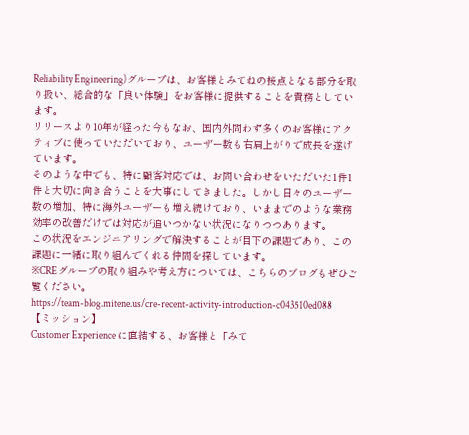Reliability Engineering)グループは、お客様とみてねの接点となる部分を取り扱い、総合的な「良い体験」をお客様に提供することを責務としています。
リリースより10年が経った今もなお、国内外問わず多くのお客様にアクティブに使っていただいており、ユーザー数も右肩上がりで成長を遂げています。
そのような中でも、特に顧客対応では、お問い合わせをいただいた1件1件と大切に向き合うことを大事にしてきました。しかし日々のユーザー数の増加、特に海外ユーザーも増え続けており、いままでのような業務効率の改善だけでは対応が追いつかない状況になりつつあります。
この状況をエンジニアリングで解決することが目下の課題であり、この課題に一緒に取り組んでくれる仲間を探しています。
※CREグループの取り組みや考え方については、こちらのブログもぜひご覧ください。
https://team-blog.mitene.us/cre-recent-activity-introduction-c043510ed088
【ミッション】
Customer Experience に直結する、お客様と「みて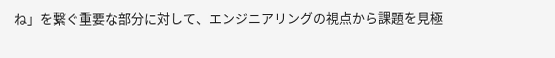ね」を繋ぐ重要な部分に対して、エンジニアリングの視点から課題を見極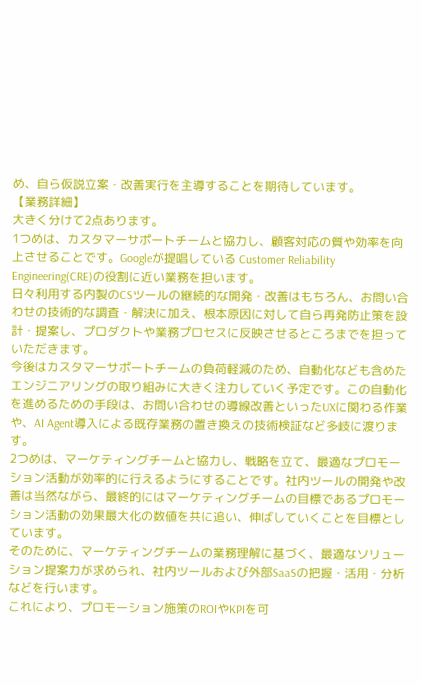め、自ら仮説立案・改善実行を主導することを期待しています。
【業務詳細】
大きく分けて2点あります。
1つめは、カスタマーサポートチームと協力し、顧客対応の質や効率を向上させることです。Googleが提唱している Customer Reliability Engineering(CRE)の役割に近い業務を担います。
日々利用する内製のCSツールの継続的な開発・改善はもちろん、お問い合わせの技術的な調査・解決に加え、根本原因に対して自ら再発防止策を設計・提案し、プロダクトや業務プロセスに反映させるところまでを担っていただきます。
今後はカスタマーサポートチームの負荷軽減のため、自動化なども含めたエンジニアリングの取り組みに大きく注力していく予定です。この自動化を進めるための手段は、お問い合わせの導線改善といったUXに関わる作業や、AI Agent導入による既存業務の置き換えの技術検証など多岐に渡ります。
2つめは、マーケティングチームと協力し、戦略を立て、最適なプロモーション活動が効率的に行えるようにすることです。社内ツールの開発や改善は当然ながら、最終的にはマーケティングチームの目標であるプロモーション活動の効果最大化の数値を共に追い、伸ばしていくことを目標としています。
そのために、マーケティングチームの業務理解に基づく、最適なソリューション提案力が求められ、社内ツールおよび外部SaaSの把握・活用・分析などを行います。
これにより、プロモーション施策のROIやKPIを可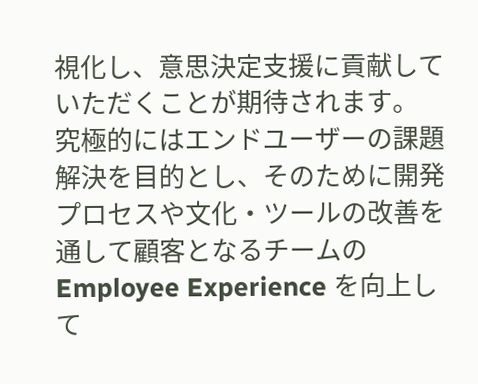視化し、意思決定支援に貢献していただくことが期待されます。
究極的にはエンドユーザーの課題解決を目的とし、そのために開発プロセスや文化・ツールの改善を通して顧客となるチームの Employee Experience を向上して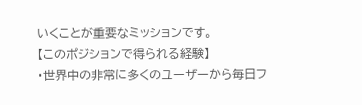いくことが重要なミッションです。
【このポジションで得られる経験】
・世界中の非常に多くのユーザーから毎日フ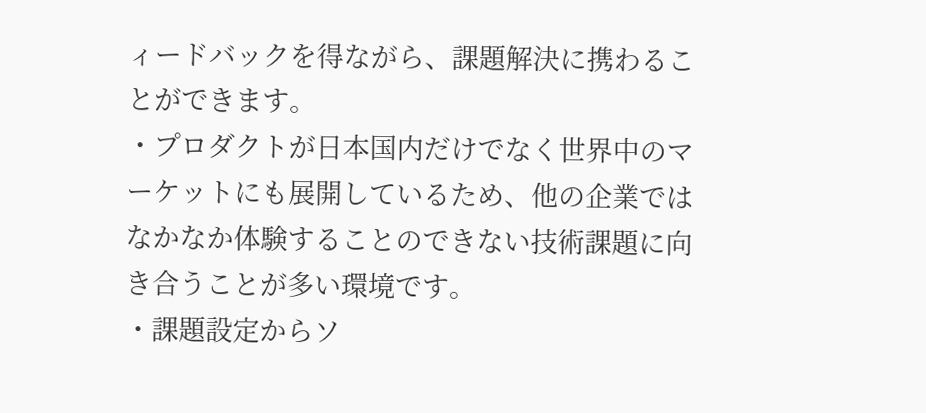ィードバックを得ながら、課題解決に携わることができます。
・プロダクトが日本国内だけでなく世界中のマーケットにも展開しているため、他の企業ではなかなか体験することのできない技術課題に向き合うことが多い環境です。
・課題設定からソ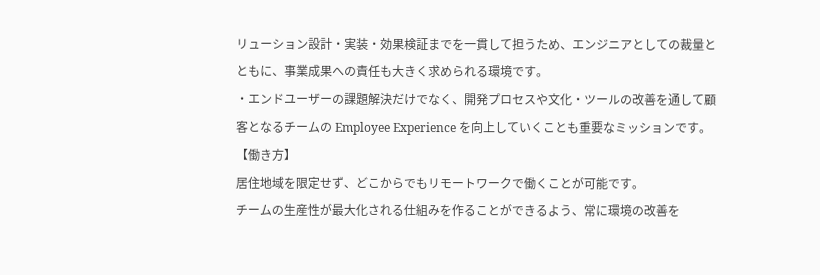リューション設計・実装・効果検証までを一貫して担うため、エンジニアとしての裁量とともに、事業成果への責任も大きく求められる環境です。
・エンドユーザーの課題解決だけでなく、開発プロセスや文化・ツールの改善を通して顧客となるチームの Employee Experience を向上していくことも重要なミッションです。
【働き方】
居住地域を限定せず、どこからでもリモートワークで働くことが可能です。
チームの生産性が最大化される仕組みを作ることができるよう、常に環境の改善を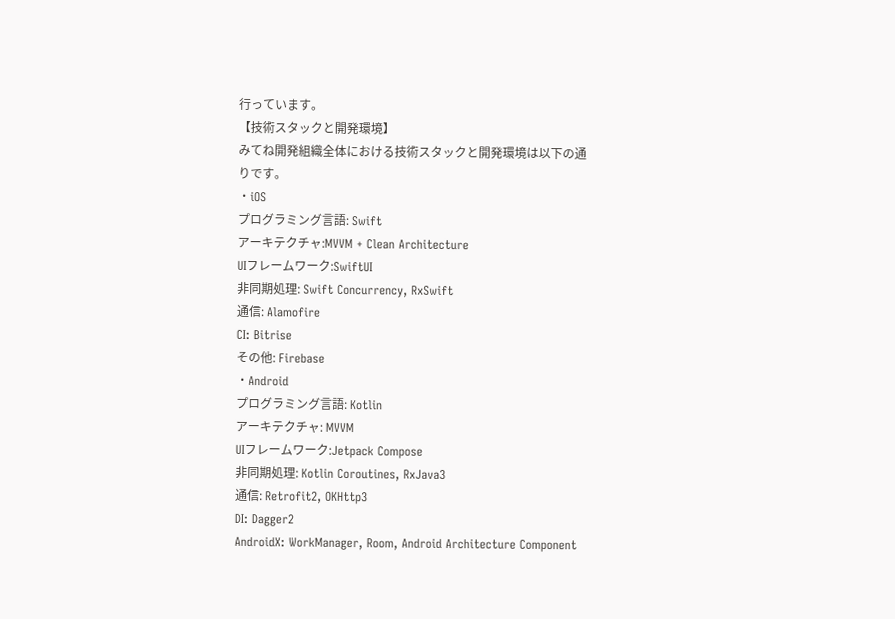行っています。
【技術スタックと開発環境】
みてね開発組織全体における技術スタックと開発環境は以下の通りです。
・iOS
プログラミング言語: Swift
アーキテクチャ:MVVM + Clean Architecture
UIフレームワーク:SwiftUI
非同期処理: Swift Concurrency, RxSwift
通信: Alamofire
CI: Bitrise
その他: Firebase
・Android
プログラミング言語: Kotlin
アーキテクチャ: MVVM
UIフレームワーク:Jetpack Compose
非同期処理: Kotlin Coroutines, RxJava3
通信: Retrofit2, OKHttp3
DI: Dagger2
AndroidX: WorkManager, Room, Android Architecture Component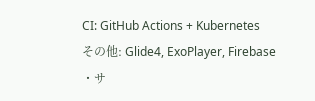CI: GitHub Actions + Kubernetes
その他: Glide4, ExoPlayer, Firebase
・サ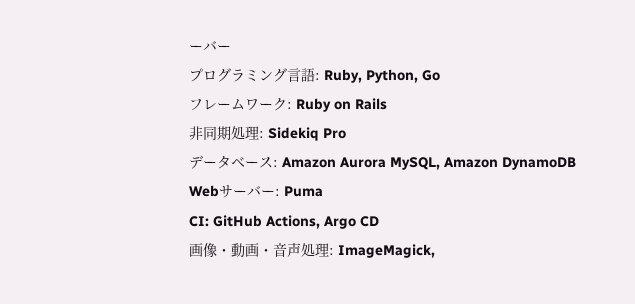ーバー
プログラミング言語: Ruby, Python, Go
フレームワーク: Ruby on Rails
非同期処理: Sidekiq Pro
データベース: Amazon Aurora MySQL, Amazon DynamoDB
Webサーバー: Puma
CI: GitHub Actions, Argo CD
画像・動画・音声処理: ImageMagick,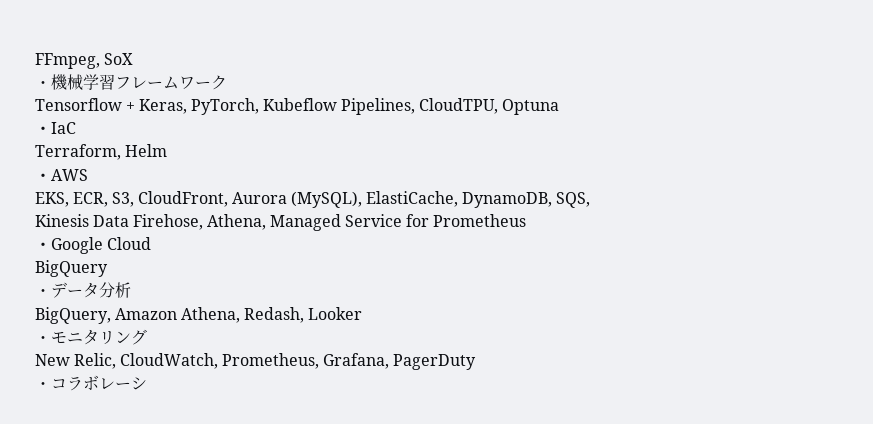FFmpeg, SoX
・機械学習フレームワーク
Tensorflow + Keras, PyTorch, Kubeflow Pipelines, CloudTPU, Optuna
・IaC
Terraform, Helm
・AWS
EKS, ECR, S3, CloudFront, Aurora (MySQL), ElastiCache, DynamoDB, SQS,
Kinesis Data Firehose, Athena, Managed Service for Prometheus
・Google Cloud
BigQuery
・データ分析
BigQuery, Amazon Athena, Redash, Looker
・モニタリング
New Relic, CloudWatch, Prometheus, Grafana, PagerDuty
・コラボレーシ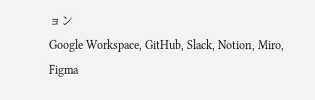ョン
Google Workspace, GitHub, Slack, Notion, Miro, Figma